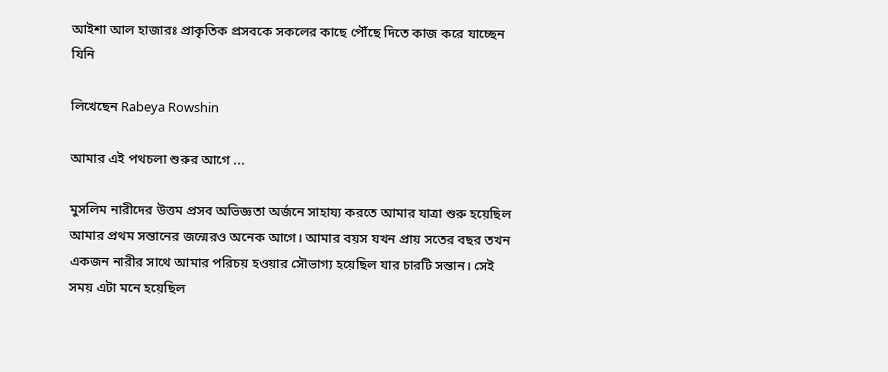আইশা আল হাজারঃ প্রাকৃতিক প্রসবকে সকলের কাছে পৌঁছে দিতে কাজ করে যাচ্ছেন যিনি

লিখেছেন Rabeya Rowshin

আমার এই পথচলা শুরুর আগে ...

মুসলিম নারীদের উত্তম প্রসব অভিজ্ঞতা অর্জনে সাহায্য করতে আমার যাত্রা শুরু হয়েছিল আমার প্রথম সন্তানের জন্মেরও অনেক আগে। আমার বয়স যখন প্রায় সতের বছর তখন একজন নারীর সাথে আমার পরিচয় হওয়ার সৌভাগ্য হয়েছিল যার চারটি সন্তান। সেই সময় এটা মনে হয়েছিল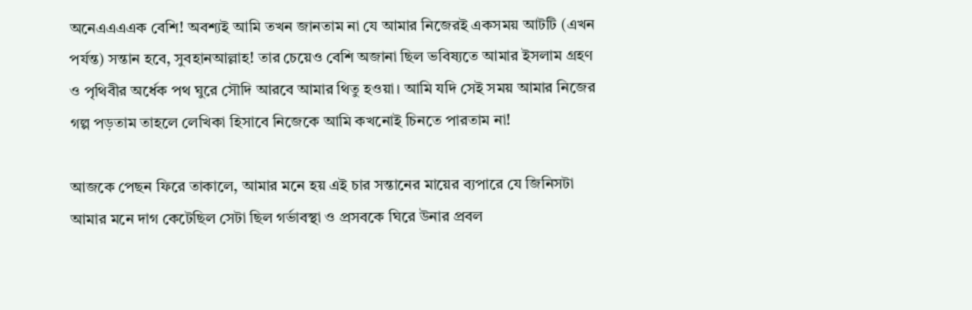অনেএএএএক বেশি! অবশ্যই আমি তখন জানতাম না যে আমার নিজেরই একসময় আটটি (এখন পর্যন্ত) সন্তান হবে, সুবহানআল্লাহ! তার চেয়েও বেশি অজানা ছিল ভবিষ্যতে আমার ইসলাম গ্রহণ ও পৃথিবীর অর্ধেক পথ ঘুরে সৌদি আরবে আমার থিতু হওয়া। আমি যদি সেই সময় আমার নিজের গল্প পড়তাম তাহলে লেখিকা হিসাবে নিজেকে আমি কখনোই চিনতে পারতাম না!

আজকে পেছন ফিরে তাকালে, আমার মনে হয় এই চার সন্তানের মায়ের ব্যপারে যে জিনিসটা আমার মনে দাগ কেটেছিল সেটা ছিল গর্ভাবস্থা ও প্রসবকে ঘিরে উনার প্রবল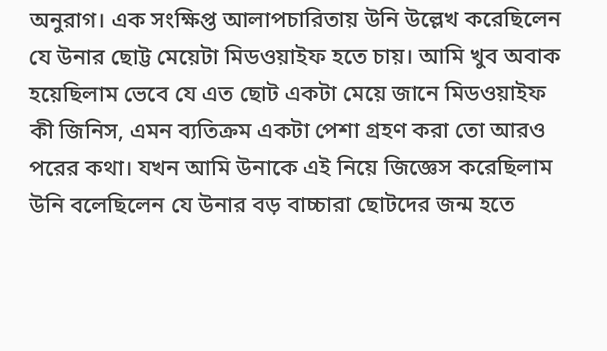অনুরাগ। এক সংক্ষিপ্ত আলাপচারিতায় উনি উল্লেখ করেছিলেন যে উনার ছোট্ট মেয়েটা মিডওয়াইফ হতে চায়। আমি খুব অবাক হয়েছিলাম ভেবে যে এত ছোট একটা মেয়ে জানে মিডওয়াইফ কী জিনিস, এমন ব্যতিক্রম একটা পেশা গ্রহণ করা তো আরও পরের কথা। যখন আমি উনাকে এই নিয়ে জিজ্ঞেস করেছিলাম উনি বলেছিলেন যে উনার বড় বাচ্চারা ছোটদের জন্ম হতে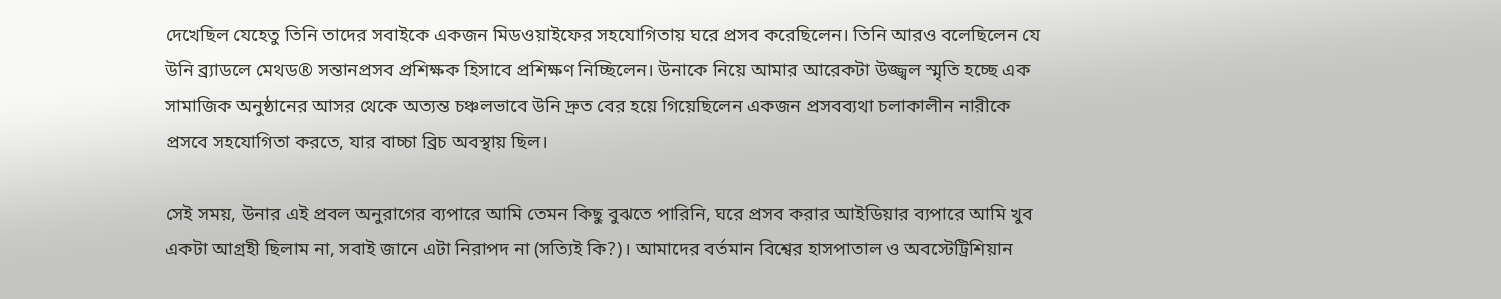দেখেছিল যেহেতু তিনি তাদের সবাইকে একজন মিডওয়াইফের সহযোগিতায় ঘরে প্রসব করেছিলেন। তিনি আরও বলেছিলেন যে উনি ব্র্যাডলে মেথড® সন্তানপ্রসব প্রশিক্ষক হিসাবে প্রশিক্ষণ নিচ্ছিলেন। উনাকে নিয়ে আমার আরেকটা উজ্জ্বল স্মৃতি হচ্ছে এক সামাজিক অনুষ্ঠানের আসর থেকে অত্যন্ত চঞ্চলভাবে উনি দ্রুত বের হয়ে গিয়েছিলেন একজন প্রসবব্যথা চলাকালীন নারীকে প্রসবে সহযোগিতা করতে, যার বাচ্চা ব্রিচ অবস্থায় ছিল।

সেই সময়, উনার এই প্রবল অনুরাগের ব্যপারে আমি তেমন কিছু বুঝতে পারিনি, ঘরে প্রসব করার আইডিয়ার ব্যপারে আমি খুব একটা আগ্রহী ছিলাম না, সবাই জানে এটা নিরাপদ না (সত্যিই কি?)। আমাদের বর্তমান বিশ্বের হাসপাতাল ও অবস্টেট্রিশিয়ান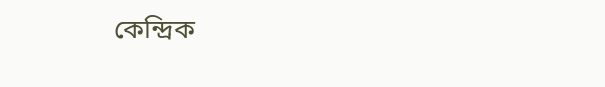কেন্দ্রিক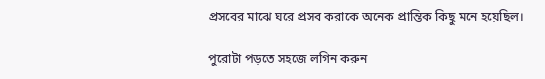প্রসবের মাঝে ঘরে প্রসব করাকে অনেক প্রান্তিক কিছু মনে হয়েছিল।

পুরোটা পড়তে সহজে লগিন করুন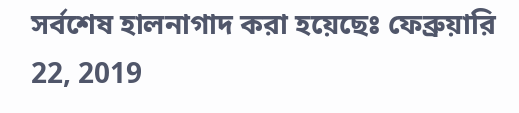সর্বশেষ হালনাগাদ করা হয়েছেঃ ফেব্রুয়ারি 22, 2019